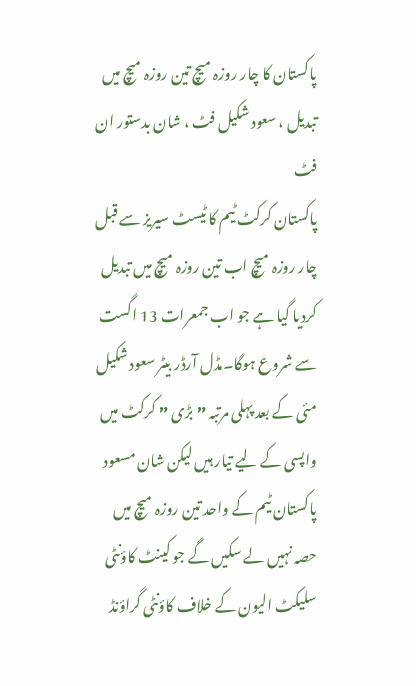پاکستان کا چار روزہ میچ تین روزہ میچ میں تبدیل ، سعود شکیل فٹ ، شان بدستور ان فٹ
پاکستان کرکٹ ٹیم کا ٹیسٹ سیریز سے قبل چار روزہ میچ اب تین روزہ میچ میں تبدیل کردیا گیا ہے جو اب جمعرات 13 اگست سے شروع ہوگا۔مڈل آرڈر بیٹر سعود شکیل مئی کے بعد پہلی مرتبہ ״ بڑی ״ کرکٹ میں واپسی کے لیے تیار ہیں لیکن شان مسعود پاکستان ٹیم کے واحد تین روزہ میچ میں حصہ نہیں لے سکیں گے جو کینٹ کاؤنٹی سلیکٹ الیون کے خلاف کاؤنٹی گراؤنڈ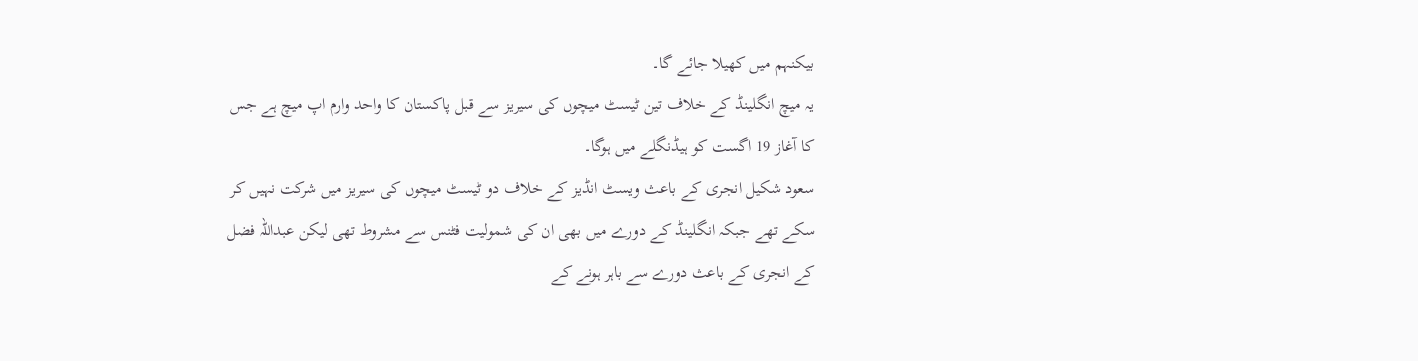بیکنہم میں کھیلا جائے گا۔
یہ میچ انگلینڈ کے خلاف تین ٹیسٹ میچوں کی سیریز سے قبل پاکستان کا واحد وارم اپ میچ ہے جس کا آغاز 19 اگست کو ہیڈنگلے میں ہوگا۔
سعود شکیل انجری کے باعث ویسٹ انڈیز کے خلاف دو ٹیسٹ میچوں کی سیریز میں شرکت نہیں کر سکے تھے جبکہ انگلینڈ کے دورے میں بھی ان کی شمولیت فٹنس سے مشروط تھی لیکن عبداللہ فضل کے انجری کے باعث دورے سے باہر ہونے کے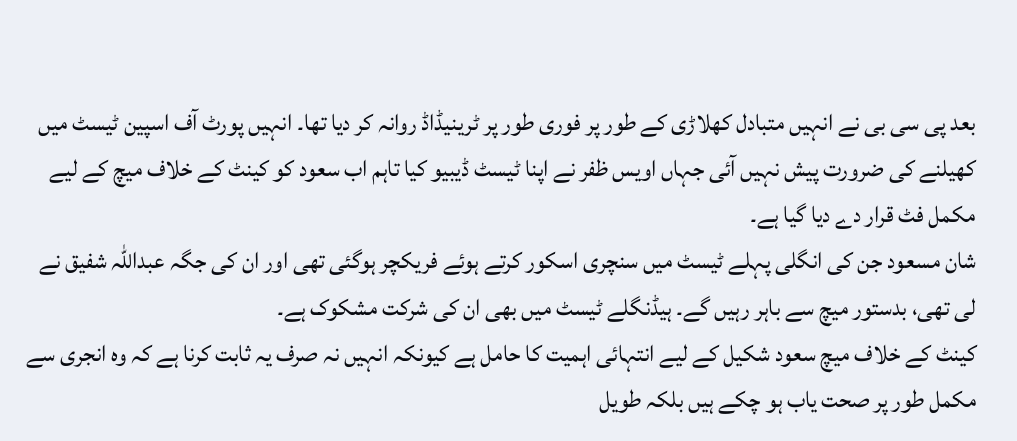بعد پی سی بی نے انہیں متبادل کھلاڑی کے طور پر فوری طور پر ٹرینیڈاڈ روانہ کر دیا تھا۔ انہیں پورٹ آف اسپین ٹیسٹ میں کھیلنے کی ضرورت پیش نہیں آئی جہاں اویس ظفر نے اپنا ٹیسٹ ڈیبیو کیا تاہم اب سعود کو کینٹ کے خلاف میچ کے لیے مکمل فٹ قرار دے دیا گیا ہے۔
شان مسعود جن کی انگلی پہلے ٹیسٹ میں سنچری اسکور کرتے ہوئے فریکچر ہوگئی تھی اور ان کی جگہ عبداللہ شفیق نے لی تھی، بدستور میچ سے باہر رہیں گے۔ ہیڈنگلے ٹیسٹ میں بھی ان کی شرکت مشکوک ہے۔
کینٹ کے خلاف میچ سعود شکیل کے لیے انتہائی اہمیت کا حامل ہے کیونکہ انہیں نہ صرف یہ ثابت کرنا ہے کہ وہ انجری سے مکمل طور پر صحت یاب ہو چکے ہیں بلکہ طویل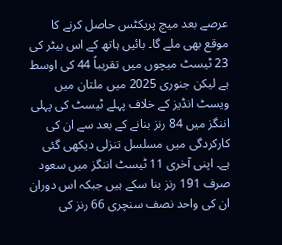عرصے بعد میچ پریکٹس حاصل کرنے کا موقع بھی ملے گا۔ بائیں ہاتھ کے اس بیٹر کی 23 ٹیسٹ میچوں میں تقریباً 44 کی اوسط ہے لیکن جنوری 2025 میں ملتان میں ویسٹ انڈیز کے خلاف پہلے ٹیسٹ کی پہلی اننگز میں 84 رنز بنانے کے بعد سے ان کی کارکردگی میں مسلسل تنزلی دیکھی گئی ہے۔ اپنی آخری 11 ٹیسٹ اننگز میں سعود صرف 191 رنز بنا سکے ہیں جبکہ اس دوران ان کی واحد نصف سنچری 66 رنز کی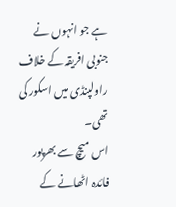ہے جو انہوں نے جنوبی افریقہ کے خلاف راولپنڈی میں اسکور کی تھی۔
اس میچ سے بھرپور فائدہ اٹھانے کے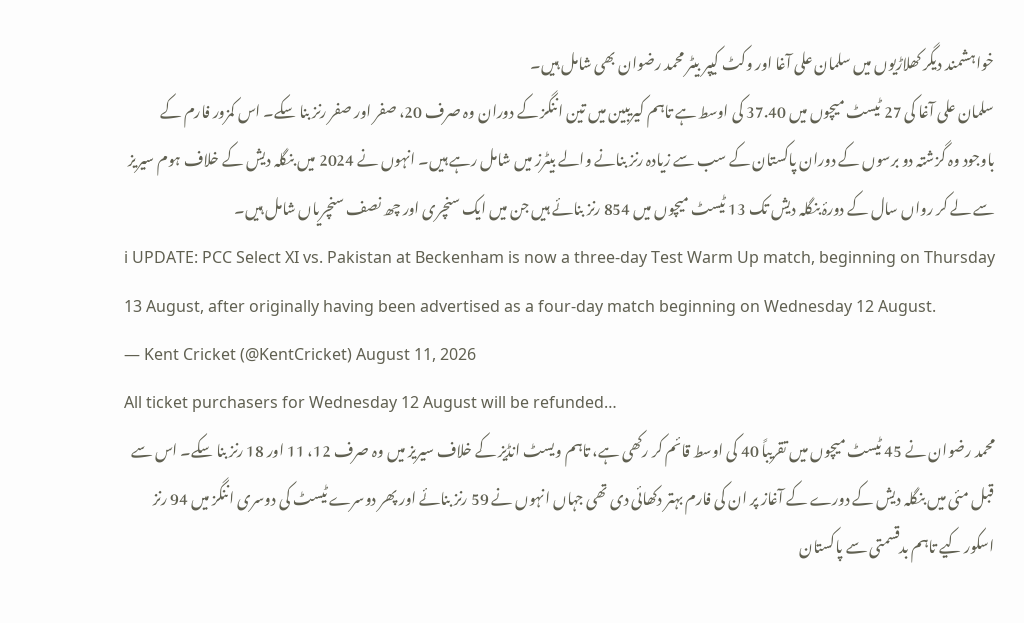خواہشمند دیگر کھلاڑیوں میں سلمان علی آغا اور وکٹ کیپر بیٹر محمد رضوان بھی شامل ہیں۔
سلمان علی آغا کی 27 ٹیسٹ میچوں میں 37.40 کی اوسط ہے تاہم کیریبین میں تین اننگز کے دوران وہ صرف 20، صفر اور صفر رنز بنا سکے۔ اس کمزور فارم کے باوجود وہ گزشتہ دو برسوں کے دوران پاکستان کے سب سے زیادہ رنز بنانے والے بیٹرز میں شامل رہے ہیں۔ انہوں نے 2024 میں بنگلہ دیش کے خلاف ہوم سیریز سے لے کر رواں سال کے دورۂ بنگلہ دیش تک 13 ٹیسٹ میچوں میں 854 رنز بنائے ہیں جن میں ایک سنچری اور چھ نصف سنچریاں شامل ہیں۔
ℹ UPDATE: PCC Select XI vs. Pakistan at Beckenham is now a three-day Test Warm Up match, beginning on Thursday 13 August, after originally having been advertised as a four-day match beginning on Wednesday 12 August.
— Kent Cricket (@KentCricket) August 11, 2026
All ticket purchasers for Wednesday 12 August will be refunded…
محمد رضوان نے 45 ٹیسٹ میچوں میں تقریباً 40 کی اوسط قائم کر رکھی ہے، تاہم ویسٹ انڈیز کے خلاف سیریز میں وہ صرف 12، 11 اور 18 رنز بنا سکے۔ اس سے قبل مئی میں بنگلہ دیش کے دورے کے آغاز پر ان کی فارم بہتر دکھائی دی تھی جہاں انہوں نے 59 رنز بنائے اور پھر دوسرے ٹیسٹ کی دوسری اننگز میں 94 رنز اسکور کیے تاہم بدقسمتی سے پاکستان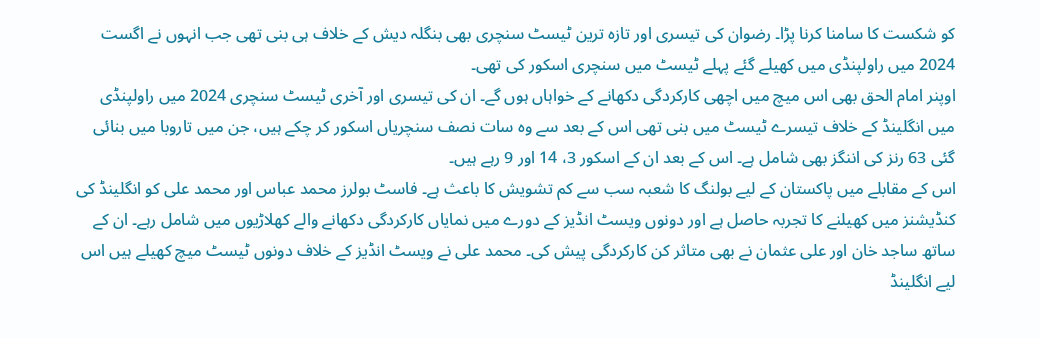کو شکست کا سامنا کرنا پڑا۔ رضوان کی تیسری اور تازہ ترین ٹیسٹ سنچری بھی بنگلہ دیش کے خلاف ہی بنی تھی جب انہوں نے اگست 2024 میں راولپنڈی میں کھیلے گئے پہلے ٹیسٹ میں سنچری اسکور کی تھی۔
اوپنر امام الحق بھی اس میچ میں اچھی کارکردگی دکھانے کے خواہاں ہوں گے۔ ان کی تیسری اور آخری ٹیسٹ سنچری 2024 میں راولپنڈی میں انگلینڈ کے خلاف تیسرے ٹیسٹ میں بنی تھی اس کے بعد سے وہ سات نصف سنچریاں اسکور کر چکے ہیں، جن میں تاروبا میں بنائی گئی 63 رنز کی اننگز بھی شامل ہے۔ اس کے بعد ان کے اسکور 3، 14 اور 9 رہے ہیں۔
اس کے مقابلے میں پاکستان کے لیے بولنگ کا شعبہ سب سے کم تشویش کا باعث ہے۔ فاسٹ بولرز محمد عباس اور محمد علی کو انگلینڈ کی کنڈیشنز میں کھیلنے کا تجربہ حاصل ہے اور دونوں ویسٹ انڈیز کے دورے میں نمایاں کارکردگی دکھانے والے کھلاڑیوں میں شامل رہے۔ ان کے ساتھ ساجد خان اور علی عثمان نے بھی متاثر کن کارکردگی پیش کی۔ محمد علی نے ویسٹ انڈیز کے خلاف دونوں ٹیسٹ میچ کھیلے ہیں اس لیے انگلینڈ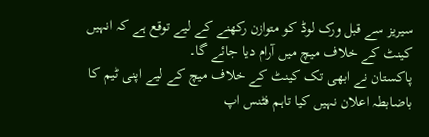سیریز سے قبل ورک لوڈ کو متوازن رکھنے کے لیے توقع ہے کہ انہیں کینٹ کے خلاف میچ میں آرام دیا جائے گا۔
پاکستان نے ابھی تک کینٹ کے خلاف میچ کے لیے اپنی ٹیم کا باضابطہ اعلان نہیں کیا تاہم فٹنس اپ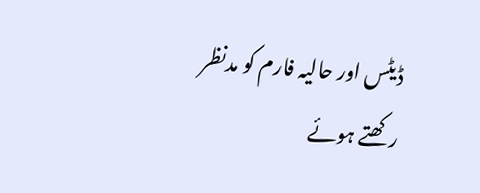ڈیٹس اور حالیہ فارم کو مدنظر رکھتے ہوئے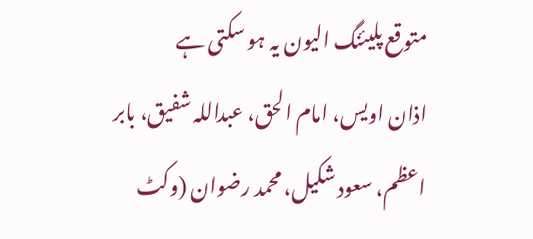متوقع پلیئنگ الیون یہ ہو سکتی ہے
اذان اویس، امام الحق، عبداللہ شفیق، بابر اعظم، سعود شکیل، محمد رضوان (وکٹ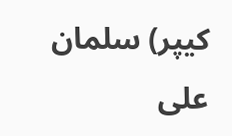کیپر) سلمان علی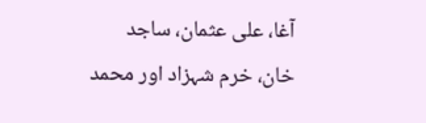آغا، علی عثمان، ساجد خان، خرم شہزاد اور محمد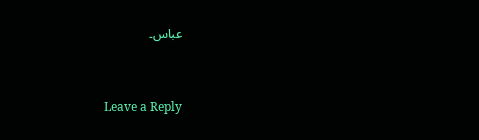عباس۔



Leave a Reply